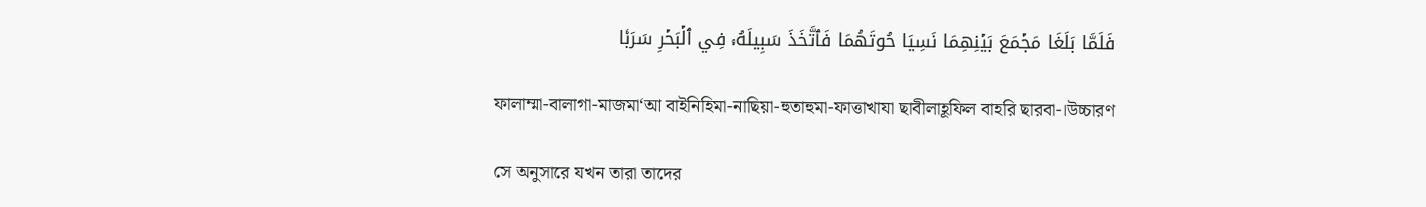فَلَمَّا بَلَغَا مَجۡمَعَ بَيۡنِهِمَا نَسِيَا حُوتَهُمَا فَٱتَّخَذَ سَبِيلَهُۥ فِي ٱلۡبَحۡرِ سَرَبٗا

ফালাম্মা-বালাগা-মাজমা‘আ বাইনিহিমা-নাছিয়া-হুতাহুমা-ফাত্তাখাযা ছাবীলাহূফিল বাহরি ছারবা-।উচ্চারণ

সে অনুসারে যখন তারা তাদের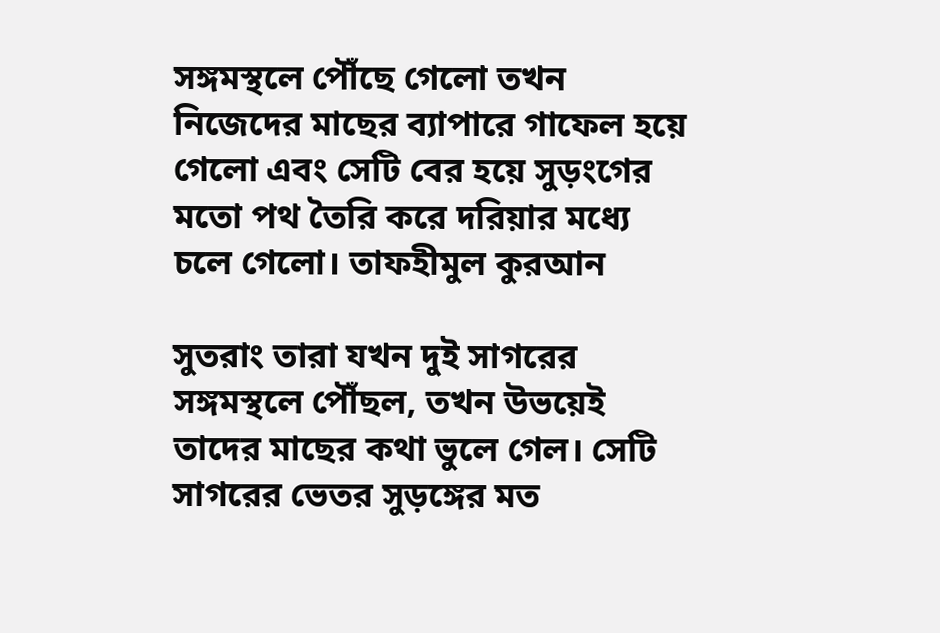সঙ্গমস্থলে পৌঁছে গেলো তখন নিজেদের মাছের ব্যাপারে গাফেল হয়ে গেলো এবং সেটি বের হয়ে সুড়ংগের মতো পথ তৈরি করে দরিয়ার মধ্যে চলে গেলো। তাফহীমুল কুরআন

সুতরাং তারা যখন দুই সাগরের সঙ্গমস্থলে পৌঁছল, তখন উভয়েই তাদের মাছের কথা ভুলে গেল। সেটি সাগরের ভেতর সুড়ঙ্গের মত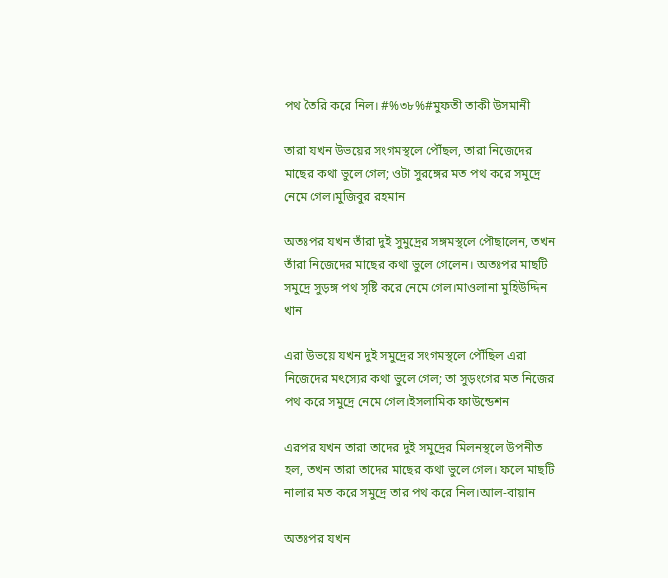পথ তৈরি করে নিল। #%৩৮%#মুফতী তাকী উসমানী

তারা যখন উভয়ের সংগমস্থলে পৌঁছল, তারা নিজেদের মাছের কথা ভুলে গেল; ওটা সুরঙ্গের মত পথ করে সমুদ্রে নেমে গেল।মুজিবুর রহমান

অতঃপর যখন তাঁরা দুই সুমুদ্রের সঙ্গমস্থলে পৌছালেন, তখন তাঁরা নিজেদের মাছের কথা ভুলে গেলেন। অতঃপর মাছটি সমুদ্রে সুড়ঙ্গ পথ সৃষ্টি করে নেমে গেল।মাওলানা মুহিউদ্দিন খান

এরা উভয়ে যখন দুই সমুদ্রের সংগমস্থলে পৌঁছিল এরা নিজেদের মৎস্যের কথা ভুলে গেল; তা সুড়ংগের মত নিজের পথ করে সমুদ্রে নেমে গেল।ইসলামিক ফাউন্ডেশন

এরপর যখন তারা তাদের দুই সমুদ্রের মিলনস্থলে উপনীত হল, তখন তারা তাদের মাছের কথা ভুলে গেল। ফলে মাছটি নালার মত করে সমুদ্রে তার পথ করে নিল।আল-বায়ান

অতঃপর যখন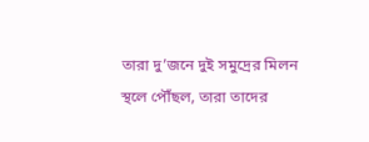তারা দু’জনে দুই সমুদ্রের মিলন স্থলে পৌঁছল, তারা তাদের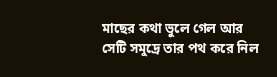মাছের কথা ভুলে গেল আর সেটি সমুদ্রে তার পথ করে নিল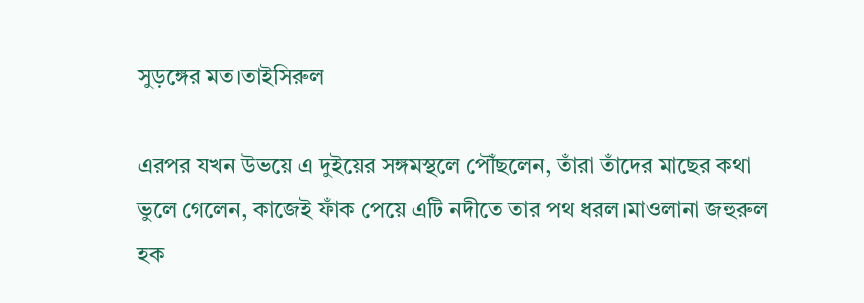সুড়ঙ্গের মত।তাইসিরুল

এরপর যখন উভয়ে এ দুইয়ের সঙ্গমস্থলে পৌঁছলেন, তাঁরা তাঁদের মাছের কথা ভুলে গেলেন, কাজেই ফাঁক পেয়ে এটি নদীতে তার পথ ধরল।মাওলানা জহুরুল হক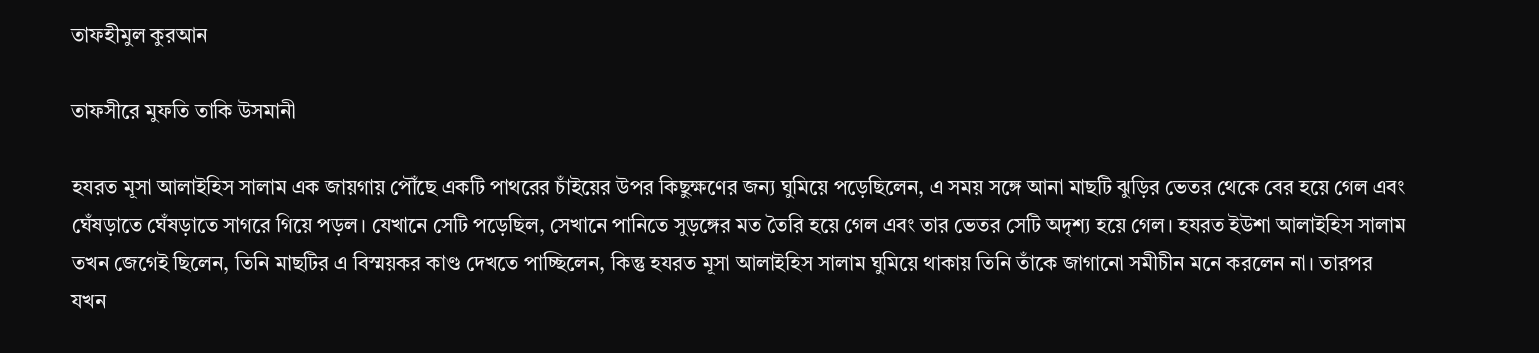তাফহীমুল কুরআন

তাফসীরে মুফতি তাকি উসমানী

হযরত মূসা আলাইহিস সালাম এক জায়গায় পৌঁছে একটি পাথরের চাঁইয়ের উপর কিছুক্ষণের জন্য ঘুমিয়ে পড়েছিলেন, এ সময় সঙ্গে আনা মাছটি ঝুড়ির ভেতর থেকে বের হয়ে গেল এবং ঘেঁষড়াতে ঘেঁষড়াতে সাগরে গিয়ে পড়ল। যেখানে সেটি পড়েছিল, সেখানে পানিতে সুড়ঙ্গের মত তৈরি হয়ে গেল এবং তার ভেতর সেটি অদৃশ্য হয়ে গেল। হযরত ইউশা আলাইহিস সালাম তখন জেগেই ছিলেন, তিনি মাছটির এ বিস্ময়কর কাণ্ড দেখতে পাচ্ছিলেন, কিন্তু হযরত মূসা আলাইহিস সালাম ঘুমিয়ে থাকায় তিনি তাঁকে জাগানো সমীচীন মনে করলেন না। তারপর যখন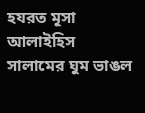হযরত মূসা আলাইহিস সালামের ঘুম ভাঙল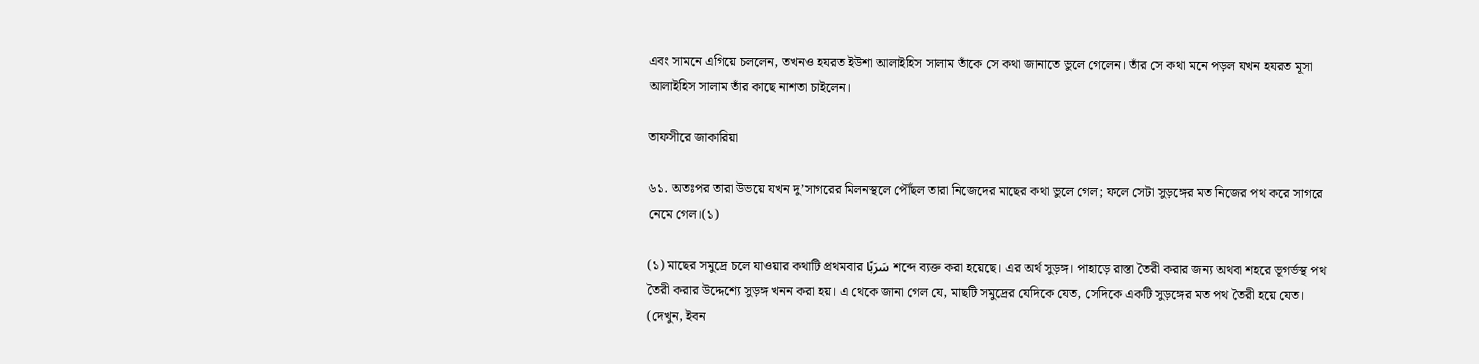এবং সামনে এগিয়ে চললেন, তখনও হযরত ইউশা আলাইহিস সালাম তাঁকে সে কথা জানাতে ভুলে গেলেন। তাঁর সে কথা মনে পড়ল যখন হযরত মূসা আলাইহিস সালাম তাঁর কাছে নাশতা চাইলেন।

তাফসীরে জাকারিয়া

৬১. অতঃপর তারা উভয়ে যখন দু’সাগরের মিলনস্থলে পৌঁছল তারা নিজেদের মাছের কথা ভুলে গেল; ফলে সেটা সুড়ঙ্গের মত নিজের পথ করে সাগরে নেমে গেল।(১)

(১) মাছের সমুদ্রে চলে যাওয়ার কথাটি প্রথমবার سَرَبًا শব্দে ব্যক্ত করা হয়েছে। এর অর্থ সুড়ঙ্গ। পাহাড়ে রাস্তা তৈরী করার জন্য অথবা শহরে ভূগর্ভস্থ পথ তৈরী করার উদ্দেশ্যে সুড়ঙ্গ খনন করা হয়। এ থেকে জানা গেল যে, মাছটি সমুদ্রের যেদিকে যেত, সেদিকে একটি সুড়ঙ্গের মত পথ তৈরী হয়ে যেত। (দেখুন, ইবন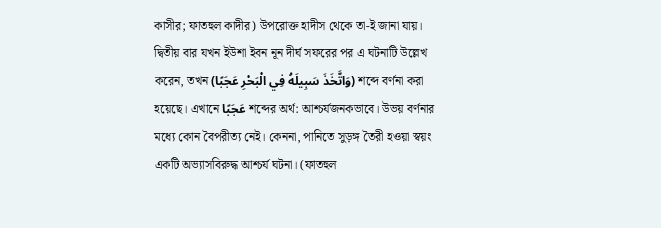কাসীর; ফাতহুল কাদীর) উপরোক্ত হাদীস থেকে তা-ই জানা যায়। দ্বিতীয় বার যখন ইউশা ইবন নূন দীর্ঘ সফরের পর এ ঘটনাটি উল্লেখ করেন, তখন (وَاتَّخَذَ سَبِيلَهُ فِي الْبَحْرِ عَجَبًا) শব্দে বর্ণনা করা হয়েছে। এখানে عَجَبًا শব্দের অর্থ: আশ্চর্যজনকভাবে। উভয় বর্ণনার মধ্যে কোন বৈপরীত্য নেই। কেননা, পানিতে সুড়ঙ্গ তৈরী হওয়া স্বয়ং একটি অভ্যাসবিরুদ্ধ আশ্চর্য ঘটনা। (ফাতহুল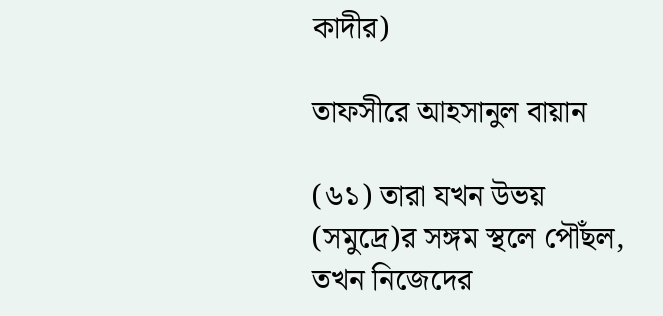কাদীর)

তাফসীরে আহসানুল বায়ান

(৬১) তারা যখন উভয় (সমুদ্রে)র সঙ্গম স্থলে পৌঁছল, তখন নিজেদের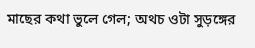মাছের কথা ভুলে গেল; অথচ ওটা সুড়ঙ্গের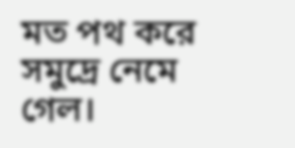মত পথ করে সমুদ্রে নেমে গেল।